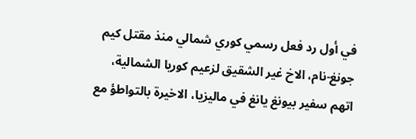في أول رد فعل رسمي كوري شمالي منذ مقتل كيم جونغ-نام، الاخ غير الشقيق لزعيم كوريا الشمالية، اتهم سفير بيونغ يانغ في ماليزيا، الاخيرة بالتواطؤ مع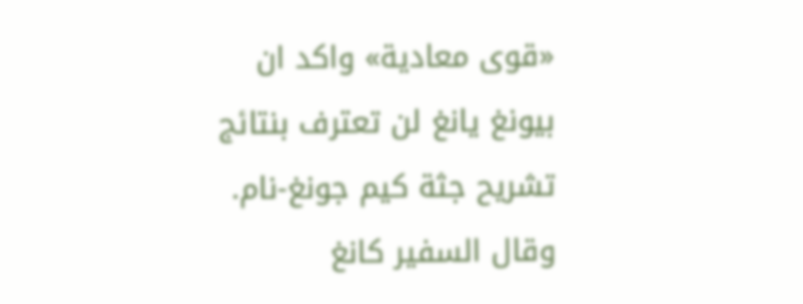«قوى معادية» واكد ان بيونغ يانغ لن تعترف بنتائج تشريح جثة كيم جونغ-نام.
وقال السفير كانغ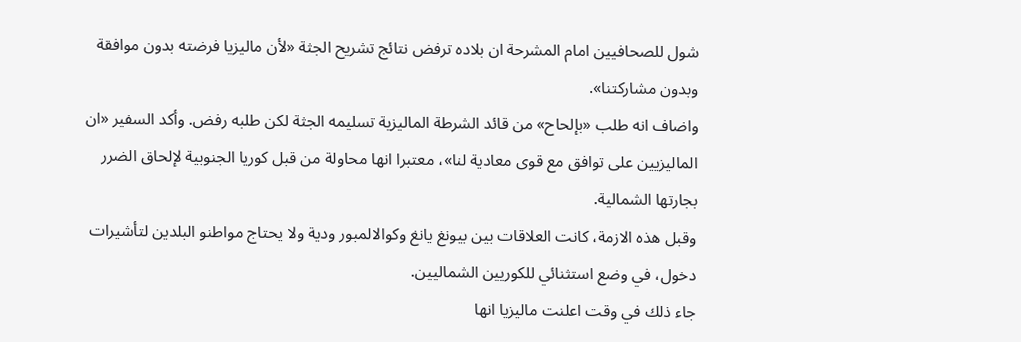شول للصحافيين امام المشرحة ان بلاده ترفض نتائج تشريح الجثة «لأن ماليزيا فرضته بدون موافقة وبدون مشاركتنا».
واضاف انه طلب «بإلحاح» من قائد الشرطة الماليزية تسليمه الجثة لكن طلبه رفض. وأكد السفير «ان الماليزيين على توافق مع قوى معادية لنا»، معتبرا انها محاولة من قبل كوريا الجنوبية لإلحاق الضرر بجارتها الشمالية.
وقبل هذه الازمة، كانت العلاقات بين بيونغ يانغ وكوالالمبور ودية ولا يحتاج مواطنو البلدين لتأشيرات دخول، في وضع استثنائي للكوريين الشماليين.
جاء ذلك في وقت اعلنت ماليزيا انها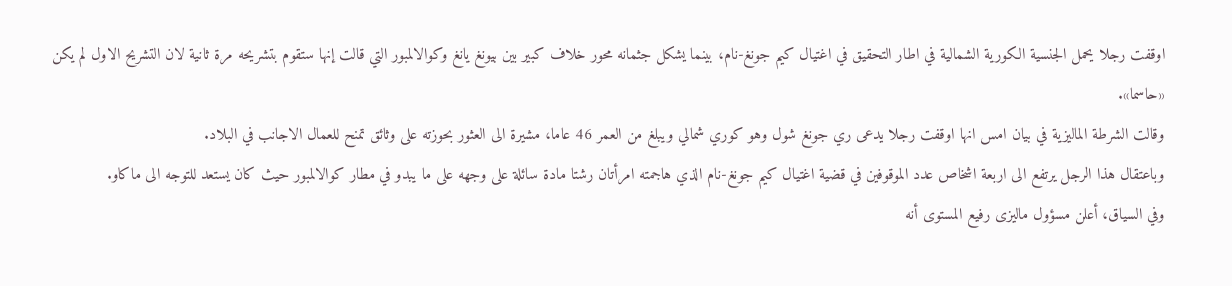اوقفت رجلا يحمل الجنسية الكورية الشمالية في اطار التحقيق في اغتيال كيم جونغ-نام، بينما يشكل جثمانه محور خلاف كبير بين بيونغ يانغ وكوالالمبور التي قالت إنها ستقوم بتشريحه مرة ثانية لان التشريح الاول لم يكن «حاسما».
وقالت الشرطة الماليزية في بيان امس انها اوقفت رجلا يدعى ري جونغ شول وهو كوري شمالي ويبلغ من العمر 46 عاما، مشيرة الى العثور بحوزته على وثائق تمنح للعمال الاجانب في البلاد.
وباعتقال هذا الرجل يرتفع الى اربعة اشخاص عدد الموقوفين في قضية اغتيال كيم جونغ-نام الذي هاجمته امرأتان رشتا مادة سائلة على وجهه على ما يبدو في مطار كوالالمبور حيث كان يستعد للتوجه الى ماكاو.
وفي السياق، أعلن مسؤول ماليزى رفيع المستوى أنه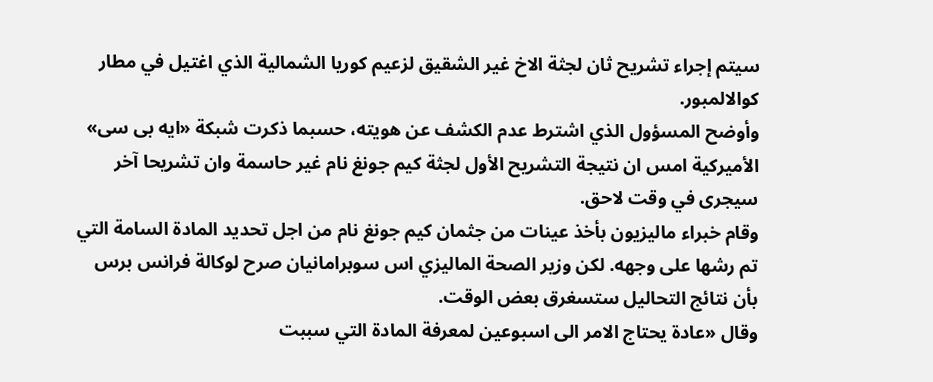سيتم إجراء تشريح ثان لجثة الاخ غير الشقيق لزعيم كوريا الشمالية الذي اغتيل في مطار كوالالمبور.
وأوضح المسؤول الذي اشترط عدم الكشف عن هويته، حسبما ذكرت شبكة «ايه بى سى» الأميركية امس ان نتيجة التشريح الأول لجثة كيم جونغ نام غير حاسمة وان تشريحا آخر سيجرى في وقت لاحق.
وقام خبراء ماليزيون بأخذ عينات من جثمان كيم جونغ نام من اجل تحديد المادة السامة التي تم رشها على وجهه. لكن وزير الصحة الماليزي اس سوبرامانيان صرح لوكالة فرانس برس بأن نتائج التحاليل ستسغرق بعض الوقت.
وقال «عادة يحتاج الامر الى اسبوعين لمعرفة المادة التي سببت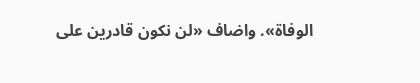الوفاة». واضاف «لن نكون قادرين على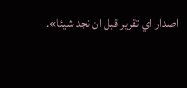اصدار اي تقرير قبل ان نجد شيئا».